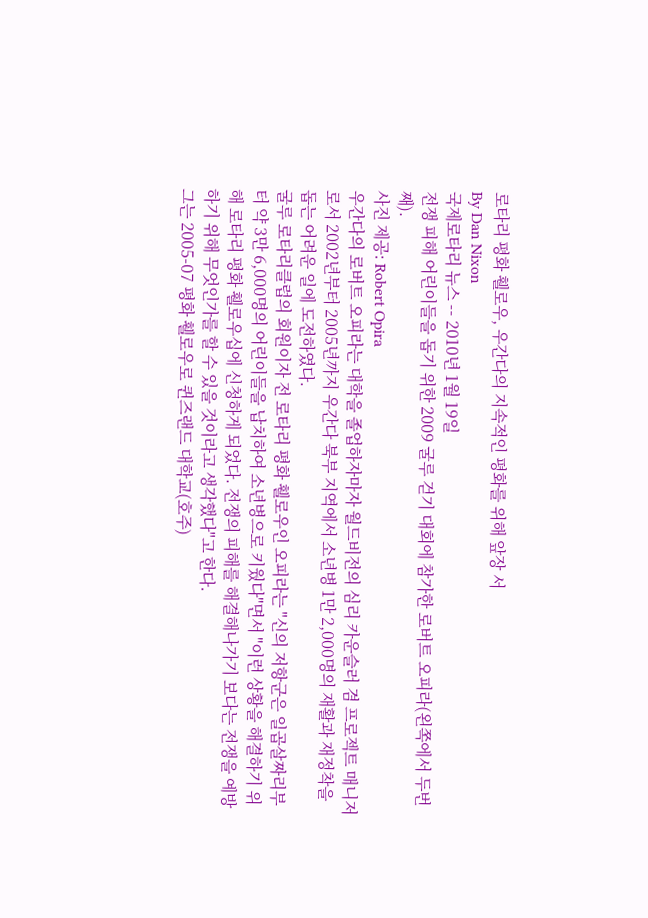로타리 평화 휄로우, 우간다의 지속적인 평화를 위해 앞장 서
By Dan Nixon
국제로타리 뉴스 -- 2010년 1월 19일
전쟁 피해 어린이들을 돕기 위한 2009 굴루 걷기 대회에 참가한 로버트 오피라(왼쪽에서 두번째).
사진 제공: Robert Opira
우간다의 로버트 오피라는 대학을 졸업하자마자 월드비전의 심리 카운슬러 겸 프로젝트 매니저로서 2002년부터 2005년까지 우간다 북부 지역에서 소년병 1만 2,000명의 재활과 재정착을 돕는 어려운 일에 도전하였다.
굴루 로타리클럽의 회원이자 전 로타리 평화 휄로우인 오피라는 "신의 저항군은 일곱살짜리부터 약 3만 6,000명의 어린이들을 납치하여 소년병으로 키웠다"면서 "이런 상황을 해결하기 위해 로타리 평화 휄로우십에 신청하게 되었다. 전쟁의 피해를 해결해나가기 보다는 전쟁을 예방하기 위해 무엇인가를 할 수 있을 것이라고 생각했다"고 한다.
그는 2005-07 평화 휄로우로 퀸즈랜드 대학교(호주)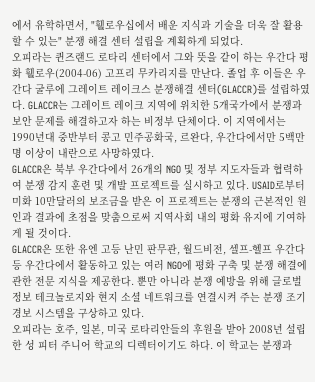에서 유학하면서, "휄로우십에서 배운 지식과 기술을 더욱 잘 활용할 수 있는" 분쟁 해결 센터 설립을 계획하게 되었다.
오피라는 퀸즈랜드 로타리 센터에서 그와 뜻을 같이 하는 우간다 평화 휄로우(2004-06) 고프리 무카리지를 만난다. 졸업 후 이들은 우간다 굴루에 그레이트 레이크스 분쟁해결 센터(GLACCR)를 설립하였다. GLACCR는 그레이트 레이크 지역에 위치한 5개국가에서 분쟁과 보안 문제를 해결하고자 하는 비정부 단체이다. 이 지역에서는 1990년대 중반부터 콩고 민주공화국, 르완다, 우간다에서만 5백만 명 이상이 내란으로 사망하였다.
GLACCR은 북부 우간다에서 26개의 NGO 및 정부 지도자들과 협력하여 분쟁 감지 훈련 및 개발 프로젝트를 실시하고 있다. USAID로부터 미화 10만달러의 보조금을 받은 이 프로젝트는 분쟁의 근본적인 원인과 결과에 초점을 맞춤으로써 지역사회 내의 평화 유지에 기여하게 될 것이다.
GLACCR은 또한 유엔 고등 난민 판무관, 월드비전, 셀프-헬프 우간다 등 우간다에서 활동하고 있는 여러 NGO에 평화 구축 및 분쟁 해결에 관한 전문 지식을 제공한다. 뿐만 아니라 분쟁 예방을 위해 글로벌 정보 테크놀로지와 현지 소셜 네트워크를 연결시켜 주는 분쟁 조기 경보 시스템을 구상하고 있다.
오피라는 호주, 일본, 미국 로타리안들의 후원을 받아 2008년 설립한 성 피터 주니어 학교의 디렉터이기도 하다. 이 학교는 분쟁과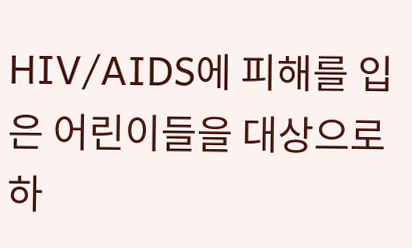HIV/AIDS에 피해를 입은 어린이들을 대상으로 하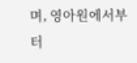며, 영아원에서부터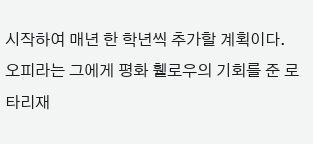시작하여 매년 한 학년씩 추가할 계획이다.
오피라는 그에게 평화 휄로우의 기회를 준 로타리재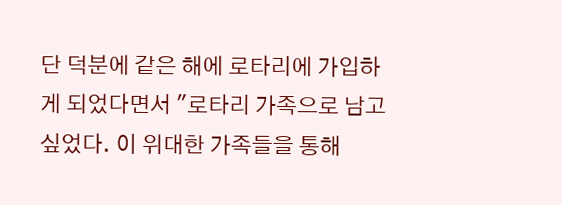단 덕분에 같은 해에 로타리에 가입하게 되었다면서 "로타리 가족으로 남고 싶었다. 이 위대한 가족들을 통해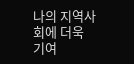나의 지역사회에 더욱 기여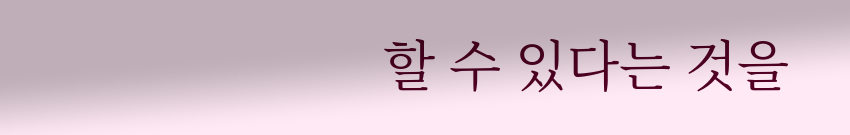할 수 있다는 것을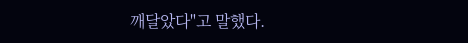깨달았다"고 말했다.